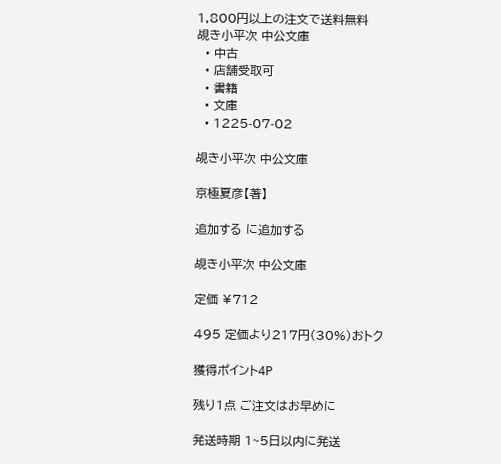1,800円以上の注文で送料無料
覘き小平次 中公文庫
  • 中古
  • 店舗受取可
  • 書籍
  • 文庫
  • 1225-07-02

覘き小平次 中公文庫

京極夏彦【著】

追加する に追加する

覘き小平次 中公文庫

定価 ¥712

495 定価より217円(30%)おトク

獲得ポイント4P

残り1点 ご注文はお早めに

発送時期 1~5日以内に発送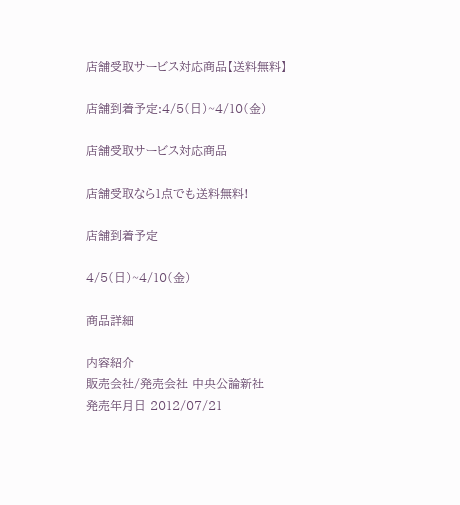店舗受取サービス対応商品【送料無料】

店舗到着予定:4/5(日)~4/10(金)

店舗受取サービス対応商品

店舗受取なら1点でも送料無料!

店舗到着予定

4/5(日)~4/10(金)

商品詳細

内容紹介
販売会社/発売会社 中央公論新社
発売年月日 2012/07/21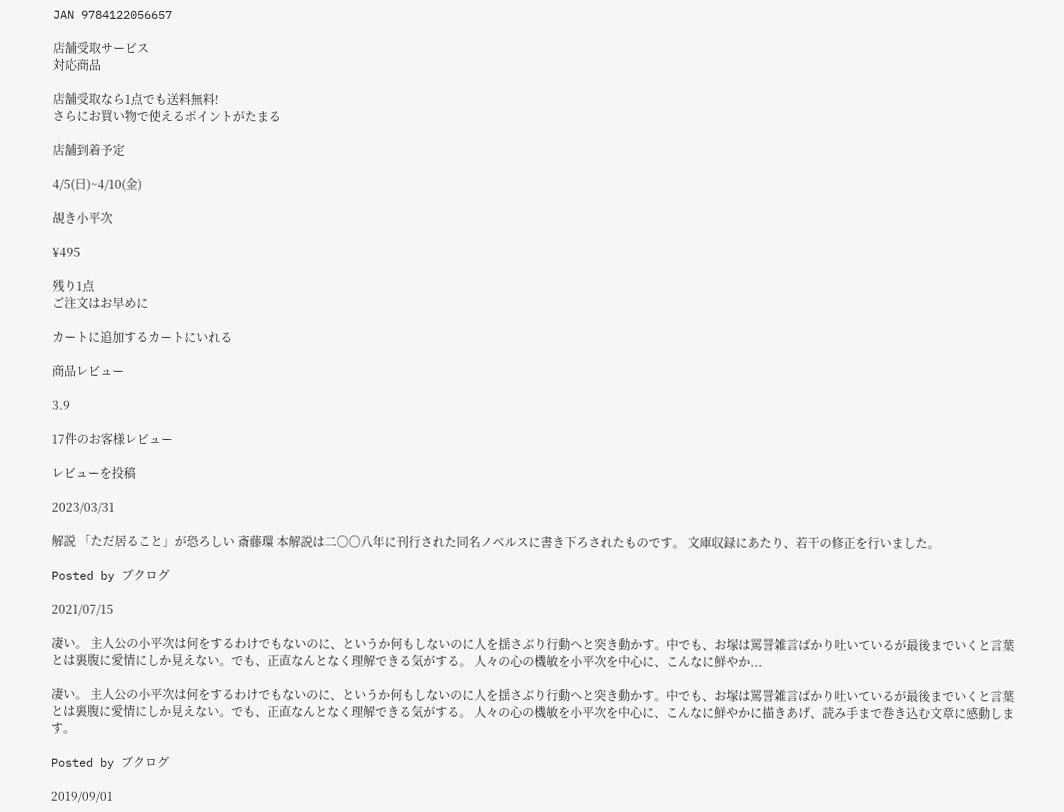JAN 9784122056657

店舗受取サービス
対応商品

店舗受取なら1点でも送料無料!
さらにお買い物で使えるポイントがたまる

店舗到着予定

4/5(日)~4/10(金)

覘き小平次

¥495

残り1点
ご注文はお早めに

カートに追加するカートにいれる

商品レビュー

3.9

17件のお客様レビュー

レビューを投稿

2023/03/31

解説 「ただ居ること」が恐ろしい 斎藤環 本解説は二〇〇八年に刊行された同名ノベルスに書き下ろされたものです。 文庫収録にあたり、若干の修正を行いました。

Posted by ブクログ

2021/07/15

凄い。 主人公の小平次は何をするわけでもないのに、というか何もしないのに人を揺さぶり行動へと突き動かす。中でも、お塚は罵詈雑言ばかり吐いているが最後までいくと言葉とは裏腹に愛情にしか見えない。でも、正直なんとなく理解できる気がする。 人々の心の機敏を小平次を中心に、こんなに鮮やか...

凄い。 主人公の小平次は何をするわけでもないのに、というか何もしないのに人を揺さぶり行動へと突き動かす。中でも、お塚は罵詈雑言ばかり吐いているが最後までいくと言葉とは裏腹に愛情にしか見えない。でも、正直なんとなく理解できる気がする。 人々の心の機敏を小平次を中心に、こんなに鮮やかに描きあげ、読み手まで巻き込む文章に感動します。

Posted by ブクログ

2019/09/01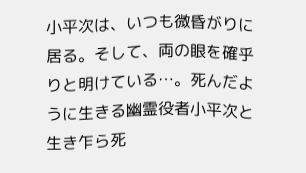小平次は、いつも微昏がりに居る。そして、両の眼を確乎りと明けている…。死んだように生きる幽霊役者小平次と生き乍ら死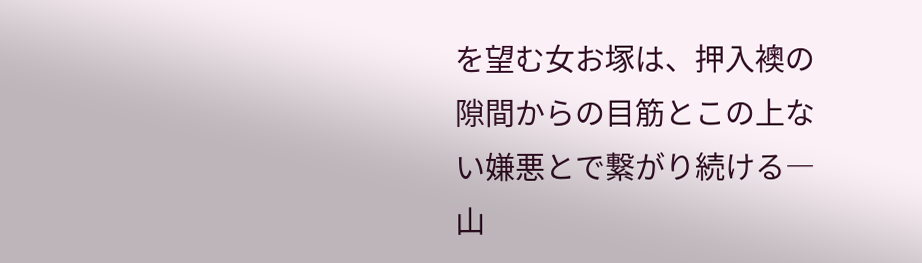を望む女お塚は、押入襖の隙間からの目筋とこの上ない嫌悪とで繋がり続ける―山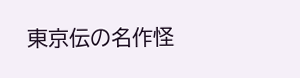東京伝の名作怪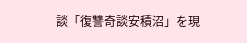談「復讐奇談安積沼」を現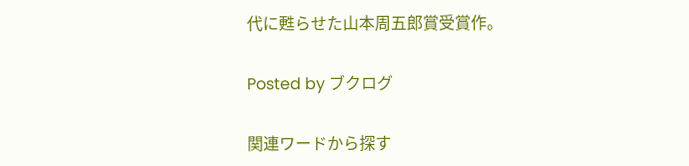代に甦らせた山本周五郎賞受賞作。

Posted by ブクログ

関連ワードから探す